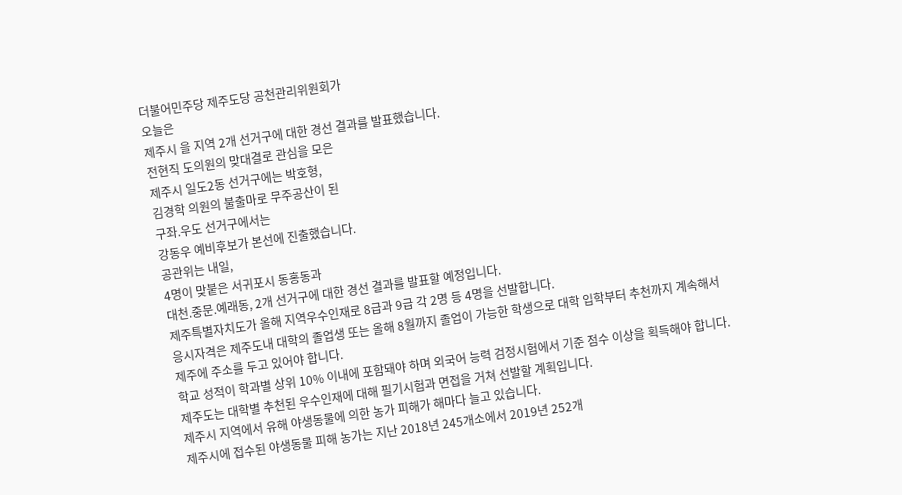더불어민주당 제주도당 공천관리위원회가
오늘은
제주시 을 지역 2개 선거구에 대한 경선 결과를 발표했습니다.
전현직 도의원의 맞대결로 관심을 모은
제주시 일도2동 선거구에는 박호형,
김경학 의원의 불출마로 무주공산이 된
구좌.우도 선거구에서는
강동우 예비후보가 본선에 진출했습니다.
공관위는 내일,
4명이 맞붙은 서귀포시 동홍동과
대천.중문.예래동, 2개 선거구에 대한 경선 결과를 발표할 예정입니다.
제주특별자치도가 올해 지역우수인재로 8급과 9급 각 2명 등 4명을 선발합니다.
응시자격은 제주도내 대학의 졸업생 또는 올해 8월까지 졸업이 가능한 학생으로 대학 입학부터 추천까지 계속해서 제주에 주소를 두고 있어야 합니다.
학교 성적이 학과별 상위 10% 이내에 포함돼야 하며 외국어 능력 검정시험에서 기준 점수 이상을 획득해야 합니다.
제주도는 대학별 추천된 우수인재에 대해 필기시험과 면접을 거쳐 선발할 계획입니다.
제주시 지역에서 유해 야생동물에 의한 농가 피해가 해마다 늘고 있습니다.
제주시에 접수된 야생동물 피해 농가는 지난 2018년 245개소에서 2019년 252개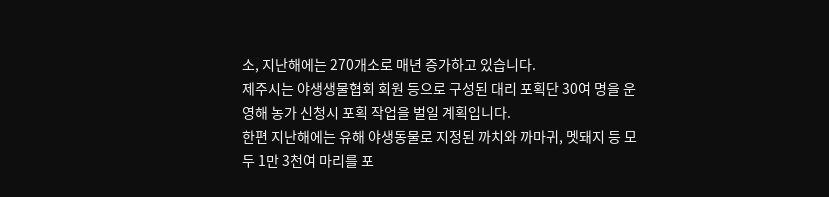소, 지난해에는 270개소로 매년 증가하고 있습니다.
제주시는 야생생물협회 회원 등으로 구성된 대리 포획단 30여 명을 운영해 농가 신청시 포획 작업을 벌일 계획입니다.
한편 지난해에는 유해 야생동물로 지정된 까치와 까마귀, 멧돼지 등 모두 1만 3천여 마리를 포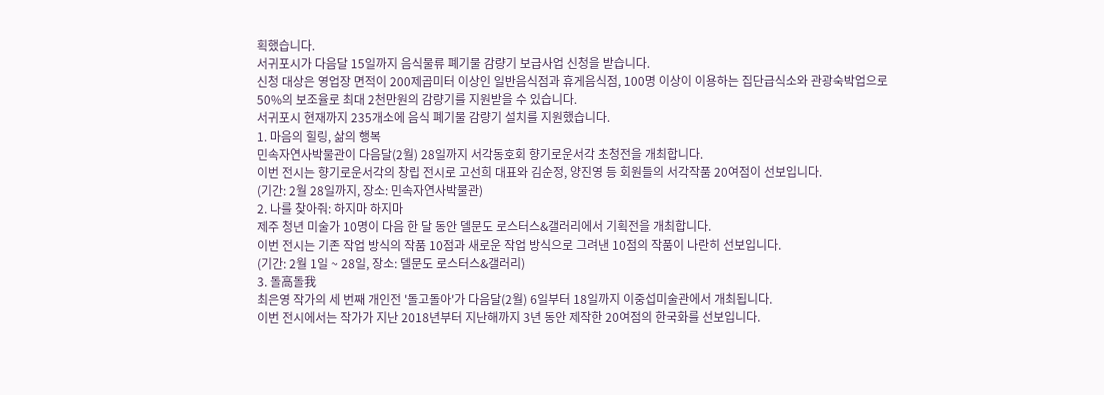획했습니다.
서귀포시가 다음달 15일까지 음식물류 폐기물 감량기 보급사업 신청을 받습니다.
신청 대상은 영업장 면적이 200제곱미터 이상인 일반음식점과 휴게음식점, 100명 이상이 이용하는 집단급식소와 관광숙박업으로
50%의 보조율로 최대 2천만원의 감량기를 지원받을 수 있습니다.
서귀포시 현재까지 235개소에 음식 폐기물 감량기 설치를 지원했습니다.
1. 마음의 힐링, 삶의 행복
민속자연사박물관이 다음달(2월) 28일까지 서각동호회 향기로운서각 초청전을 개최합니다.
이번 전시는 향기로운서각의 창립 전시로 고선희 대표와 김순정, 양진영 등 회원들의 서각작품 20여점이 선보입니다.
(기간: 2월 28일까지, 장소: 민속자연사박물관)
2. 나를 찾아줘: 하지마 하지마
제주 청년 미술가 10명이 다음 한 달 동안 델문도 로스터스&갤러리에서 기획전을 개최합니다.
이번 전시는 기존 작업 방식의 작품 10점과 새로운 작업 방식으로 그려낸 10점의 작품이 나란히 선보입니다.
(기간: 2월 1일 ~ 28일, 장소: 델문도 로스터스&갤러리)
3. 돌高돌我
최은영 작가의 세 번째 개인전 '돌고돌아'가 다음달(2월) 6일부터 18일까지 이중섭미술관에서 개최됩니다.
이번 전시에서는 작가가 지난 2018년부터 지난해까지 3년 동안 제작한 20여점의 한국화를 선보입니다.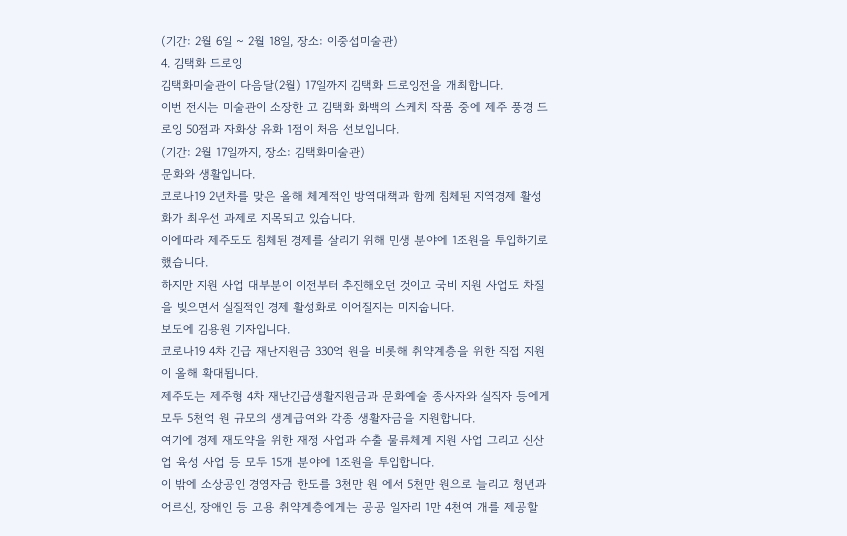(기간: 2월 6일 ~ 2월 18일, 장소: 이중섭미술관)
4. 김택화 드로잉
김택화미술관이 다음달(2월) 17일까지 김택화 드로잉전을 개최합니다.
이번 전시는 미술관이 소장한 고 김택화 화백의 스케치 작품 중에 제주 풍경 드로잉 50점과 자화상 유화 1점이 처음 선보입니다.
(기간: 2월 17일까지, 장소: 김택화미술관)
문화와 생활입니다.
코로나19 2년차를 맞은 올해 체계적인 방역대책과 함께 침체된 지역경제 활성화가 최우선 과제로 지목되고 있습니다.
이에따라 제주도도 침체된 경제를 살리기 위해 민생 분야에 1조원을 투입하기로 했습니다.
하지만 지원 사업 대부분이 이전부터 추진해오던 것이고 국비 지원 사업도 차질을 빚으면서 실질적인 경제 활성화로 이어질지는 미지숩니다.
보도에 김용원 기자입니다.
코로나19 4차 긴급 재난지원금 330억 원을 비롯해 취약계층을 위한 직접 지원이 올해 확대됩니다.
제주도는 제주형 4차 재난긴급생활지원금과 문화예술 종사자와 실직자 등에게 모두 5천억 원 규모의 생계급여와 각종 생활자금을 지원합니다.
여기에 경제 재도약을 위한 재정 사업과 수출 물류체계 지원 사업 그리고 신산업 육성 사업 등 모두 15개 분야에 1조원을 투입합니다.
이 밖에 소상공인 경영자금 한도를 3천만 원 에서 5천만 원으로 늘리고 청년과 어르신, 장애인 등 고용 취약계층에게는 공공 일자리 1만 4천여 개를 제공할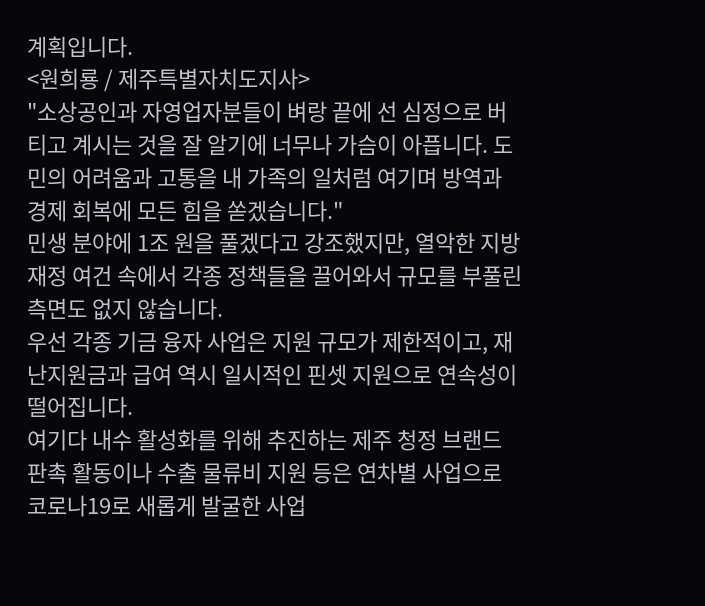계획입니다.
<원희룡 / 제주특별자치도지사>
"소상공인과 자영업자분들이 벼랑 끝에 선 심정으로 버티고 계시는 것을 잘 알기에 너무나 가슴이 아픕니다. 도민의 어려움과 고통을 내 가족의 일처럼 여기며 방역과 경제 회복에 모든 힘을 쏟겠습니다."
민생 분야에 1조 원을 풀겠다고 강조했지만, 열악한 지방 재정 여건 속에서 각종 정책들을 끌어와서 규모를 부풀린 측면도 없지 않습니다.
우선 각종 기금 융자 사업은 지원 규모가 제한적이고, 재난지원금과 급여 역시 일시적인 핀셋 지원으로 연속성이 떨어집니다.
여기다 내수 활성화를 위해 추진하는 제주 청정 브랜드 판촉 활동이나 수출 물류비 지원 등은 연차별 사업으로 코로나19로 새롭게 발굴한 사업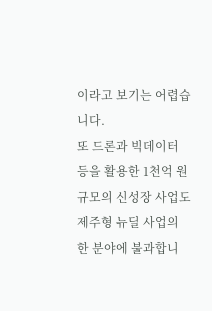이라고 보기는 어렵습니다.
또 드론과 빅데이터 등을 활용한 1천억 원 규모의 신성장 사업도 제주형 뉴딜 사업의 한 분야에 불과합니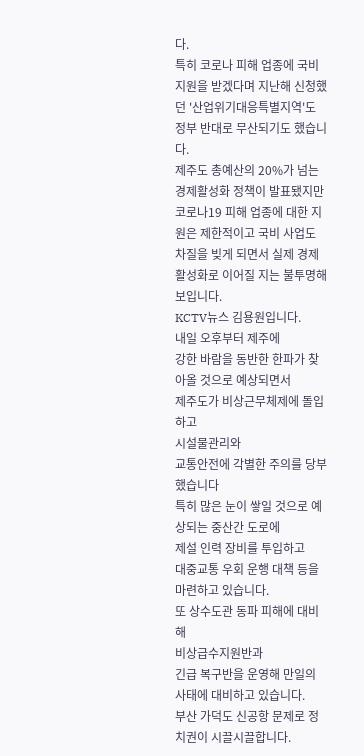다.
특히 코로나 피해 업종에 국비 지원을 받겠다며 지난해 신청했던 '산업위기대응특별지역'도 정부 반대로 무산되기도 했습니다.
제주도 총예산의 20%가 넘는 경제활성화 정책이 발표됐지만 코로나19 피해 업종에 대한 지원은 제한적이고 국비 사업도 차질을 빚게 되면서 실제 경제 활성화로 이어질 지는 불투명해보입니다.
KCTV뉴스 김용원입니다.
내일 오후부터 제주에
강한 바람을 동반한 한파가 찾아올 것으로 예상되면서
제주도가 비상근무체제에 돌입하고
시설물관리와
교통안전에 각별한 주의를 당부했습니다
특히 많은 눈이 쌓일 것으로 예상되는 중산간 도로에
제설 인력 장비를 투입하고
대중교통 우회 운행 대책 등을 마련하고 있습니다.
또 상수도관 동파 피해에 대비해
비상급수지원반과
긴급 복구반을 운영해 만일의 사태에 대비하고 있습니다.
부산 가덕도 신공항 문제로 정치권이 시끌시끌합니다.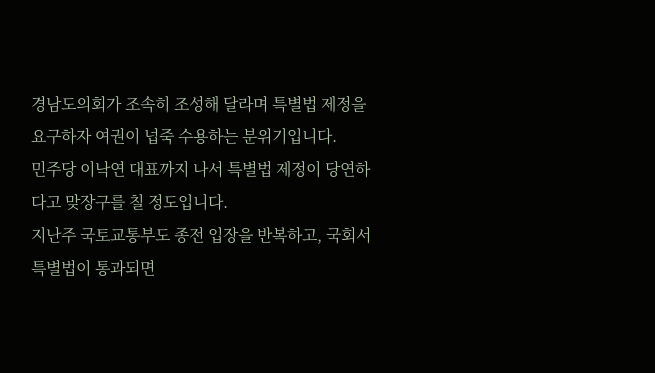경남도의회가 조속히 조성해 달라며 특별법 제정을 요구하자 여권이 넙죽 수용하는 분위기입니다.
민주당 이낙연 대표까지 나서 특별법 제정이 당연하다고 맞장구를 칠 정도입니다.
지난주 국토교통부도 종전 입장을 반복하고, 국회서 특별법이 통과되면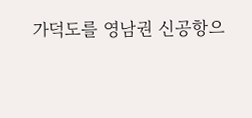가덕도를 영남권 신공항으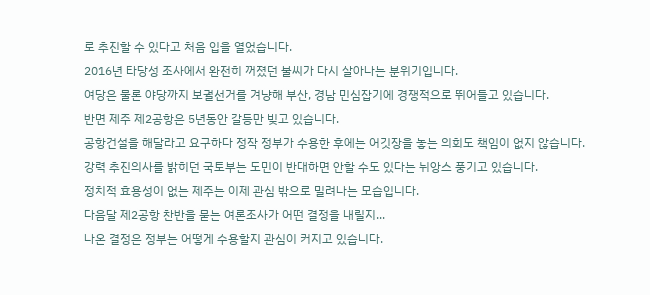로 추진할 수 있다고 처음 입을 열었습니다.
2016년 타당성 조사에서 완전히 꺼졌던 불씨가 다시 살아나는 분위기입니다.
여당은 물론 야당까지 보궐선거를 겨냥해 부산, 경남 민심잡기에 경쟁적으로 뛰어들고 있습니다.
반면 제주 제2공항은 5년동안 갈등만 빚고 있습니다.
공항건설을 해달라고 요구하다 정작 정부가 수용한 후에는 어깃장을 놓는 의회도 책임이 없지 않습니다.
강력 추진의사를 밝히던 국토부는 도민이 반대하면 안할 수도 있다는 뉘앙스 풍기고 있습니다.
정치적 효용성이 없는 제주는 이제 관심 밖으로 밀려나는 모습입니다.
다음달 제2공항 찬반을 묻는 여론조사가 어떤 결정을 내릴지...
나온 결정은 정부는 어떻게 수용할지 관심이 커지고 있습니다.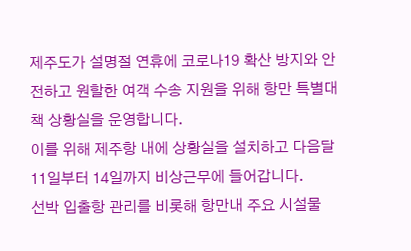제주도가 설명절 연휴에 코로나19 확산 방지와 안전하고 원할한 여객 수송 지원을 위해 항만 특별대책 상황실을 운영합니다.
이를 위해 제주항 내에 상황실을 설치하고 다음달 11일부터 14일까지 비상근무에 들어갑니다.
선박 입출항 관리를 비롯해 항만내 주요 시설물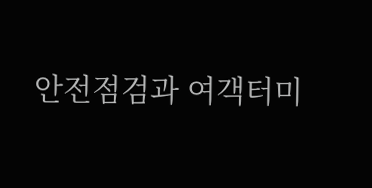안전점검과 여객터미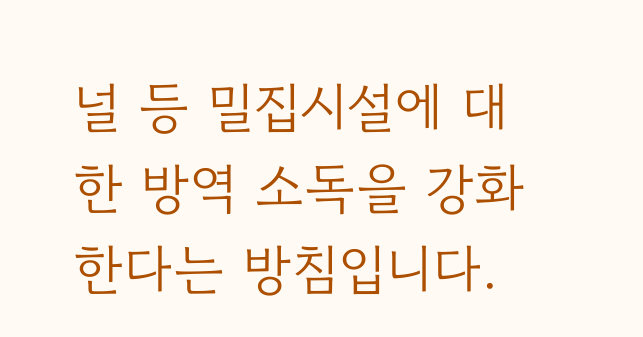널 등 밀집시설에 대한 방역 소독을 강화한다는 방침입니다.